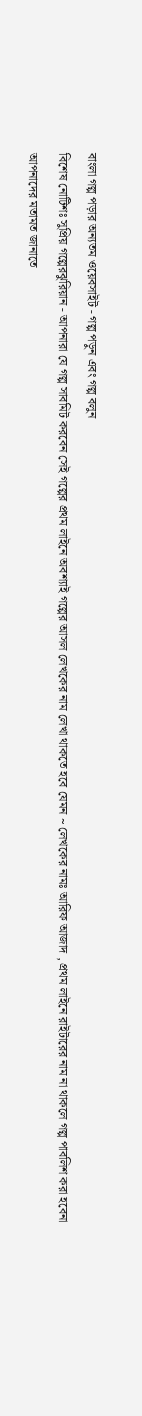বাংলা গল্প পড়ার অন্যতম ওয়েবসাইট - গল্প পড়ুন এবং গল্প বলুন
বিশেষ নোটিশঃ সুপ্রিয় গল্পেরঝুরিয়ান - আপনারা যে গল্প সাবমিট করবেন সেই গল্পের প্রথম লাইনে অবশ্যাই গল্পের আসল লেখকের নাম লেখা থাকতে হবে যেমন ~ লেখকের নামঃ আরিফ আজাদ , প্রথম লাইনে রাইটারের নাম না থাকলে গল্প পাবলিশ করা হবেনা
আপনাদের মতামত জানাতে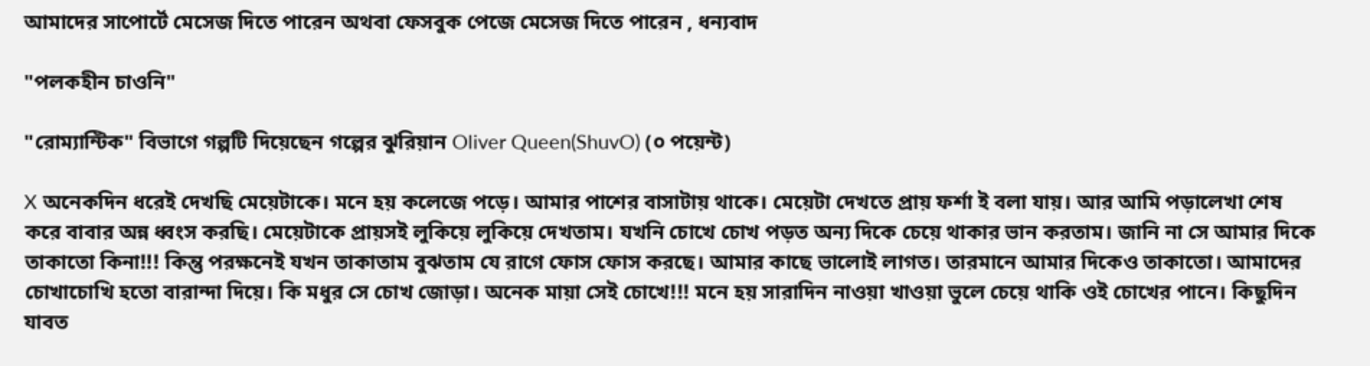আমাদের সাপোর্টে মেসেজ দিতে পারেন অথবা ফেসবুক পেজে মেসেজ দিতে পারেন , ধন্যবাদ

"পলকহীন চাওনি"

"রোম্যান্টিক" বিভাগে গল্পটি দিয়েছেন গল্পের ঝুরিয়ান Oliver Queen(ShuvO) (০ পয়েন্ট)

X অনেকদিন ধরেই দেখছি মেয়েটাকে। মনে হয় কলেজে পড়ে। আমার পাশের বাসাটায় থাকে। মেয়েটা দেখতে প্রায় ফর্শা ই বলা যায়। আর আমি পড়ালেখা শেষ করে বাবার অন্ন ধ্বংস করছি। মেয়েটাকে প্রায়সই লুকিয়ে লুকিয়ে দেখতাম। যখনি চোখে চোখ পড়ত অন্য দিকে চেয়ে থাকার ভান করতাম। জানি না সে আমার দিকে তাকাতো কিনা!!! কিন্তু পরক্ষনেই যখন তাকাতাম বুঝতাম যে রাগে ফোস ফোস করছে। আমার কাছে ভালোই লাগত। তারমানে আমার দিকেও তাকাতো। আমাদের চোখাচোখি হতো বারান্দা দিয়ে। কি মধুর সে চোখ জোড়া। অনেক মায়া সেই চোখে!!! মনে হয় সারাদিন নাওয়া খাওয়া ভুলে চেয়ে থাকি ওই চোখের পানে। কিছুদিন যাবত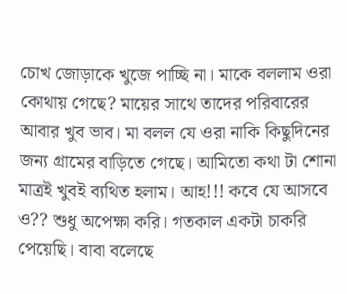চোখ জোড়াকে খুজে পাচ্ছি না। মাকে বললাম ওরা কোথায় গেছে? মায়ের সাথে তাদের পরিবারের আবার খুব ভাব। মা বলল যে ওরা নাকি কিছুদিনের জন্য গ্রামের বাড়িতে গেছে। আমিতো কথা টা শোনা মাত্রই খুবই ব্যথিত হলাম। আহ!!! কবে যে আসবে ও?? শুধু অপেক্ষা করি। গতকাল একটা চাকরি পেয়েছি। বাবা বলেছে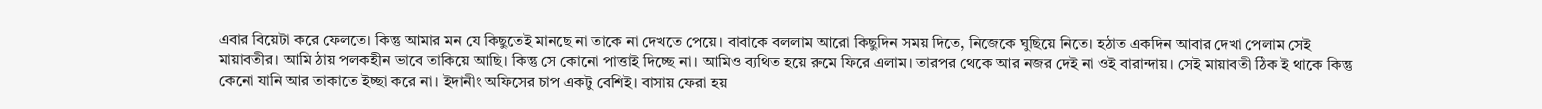এবার বিয়েটা করে ফেলতে। কিন্তু আমার মন যে কিছুতেই মানছে না তাকে না দেখতে পেয়ে। বাবাকে বললাম আরো কিছুদিন সময় দিতে, নিজেকে ঘুছিয়ে নিতে। হঠাত একদিন আবার দেখা পেলাম সেই মায়াবতীর। আমি ঠায় পলকহীন ভাবে তাকিয়ে আছি। কিন্তু সে কোনো পাত্তাই দিচ্ছে না। আমিও ব্যথিত হয়ে রুমে ফিরে এলাম। তারপর থেকে আর নজর দেই না ওই বারান্দায়। সেই মায়াবতী ঠিক ই থাকে কিন্তু কেনো যানি আর তাকাতে ইচ্ছা করে না। ইদানীং অফিসের চাপ একটু বেশিই। বাসায় ফেরা হয়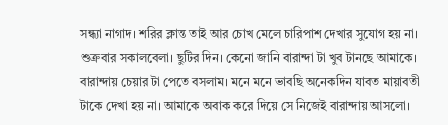সন্ধ্যা নাগাদ। শরির ক্লান্ত তাই আর চোখ মেলে চারিপাশ দেখার সুযোগ হয় না। শুক্রবার সকালবেলা। ছুটির দিন। কেনো জানি বারান্দা টা খুব টানছে আমাকে। বারান্দায় চেয়ার টা পেতে বসলাম। মনে মনে ভাবছি অনেকদিন যাবত মায়াবতী টাকে দেখা হয় না। আমাকে অবাক করে দিয়ে সে নিজেই বারান্দায় আসলো।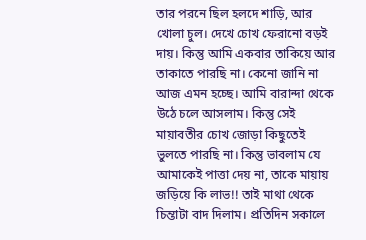তার পরনে ছিল হলদে শাড়ি, আর খোলা চুল। দেখে চোখ ফেরানো বড়ই দায়। কিন্তু আমি একবার তাকিয়ে আর তাকাতে পারছি না। কেনো জানি না আজ এমন হচ্ছে। আমি বারান্দা থেকে উঠে চলে আসলাম। কিন্তু সেই মায়াবতীর চোখ জোড়া কিছুতেই ভুলতে পারছি না। কিন্তু ভাবলাম যে আমাকেই পাত্তা দেয় না, তাকে মায়ায় জড়িয়ে কি লাভ!! তাই মাথা থেকে চিন্তাটা বাদ দিলাম। প্রতিদিন সকালে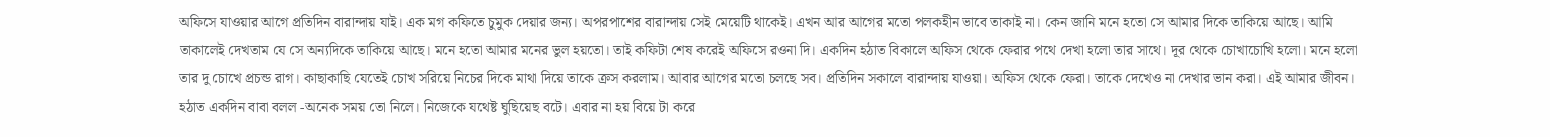অফিসে যাওয়ার আগে প্রতিদিন বারান্দায় যাই। এক মগ কফিতে চুমুক দেয়ার জন্য। অপরপাশের বারান্দায় সেই মেয়েটি থাকেই। এখন আর আগের মতো পলকহীন ভাবে তাকাই না। কেন জানি মনে হতো সে আমার দিকে তাকিয়ে আছে। আমি তাকালেই দেখতাম যে সে অন্যদিকে তাকিয়ে আছে। মনে হতো আমার মনের ভুল হয়তো। তাই কফিটা শেষ করেই অফিসে রওনা দি। একদিন হঠাত বিকালে অফিস থেকে ফেরার পথে দেখা হলো তার সাথে। দূর থেকে চোখাচোখি হলো। মনে হলো তার দু চোখে প্রচন্ড রাগ। কাছাকাছি যেতেই চোখ সরিয়ে নিচের দিকে মাথা দিয়ে তাকে ক্রস করলাম। আবার আগের মতো চলছে সব। প্রতিদিন সকালে বারান্দায় যাওয়া। অফিস থেকে ফেরা। তাকে দেখেও না দেখার ভান করা। এই আমার জীবন। হঠাত একদিন বাবা বলল -অনেক সময় তো নিলে। নিজেকে যথেষ্ট ঘুছিয়েছ বটে। এবার না হয় বিয়ে টা করে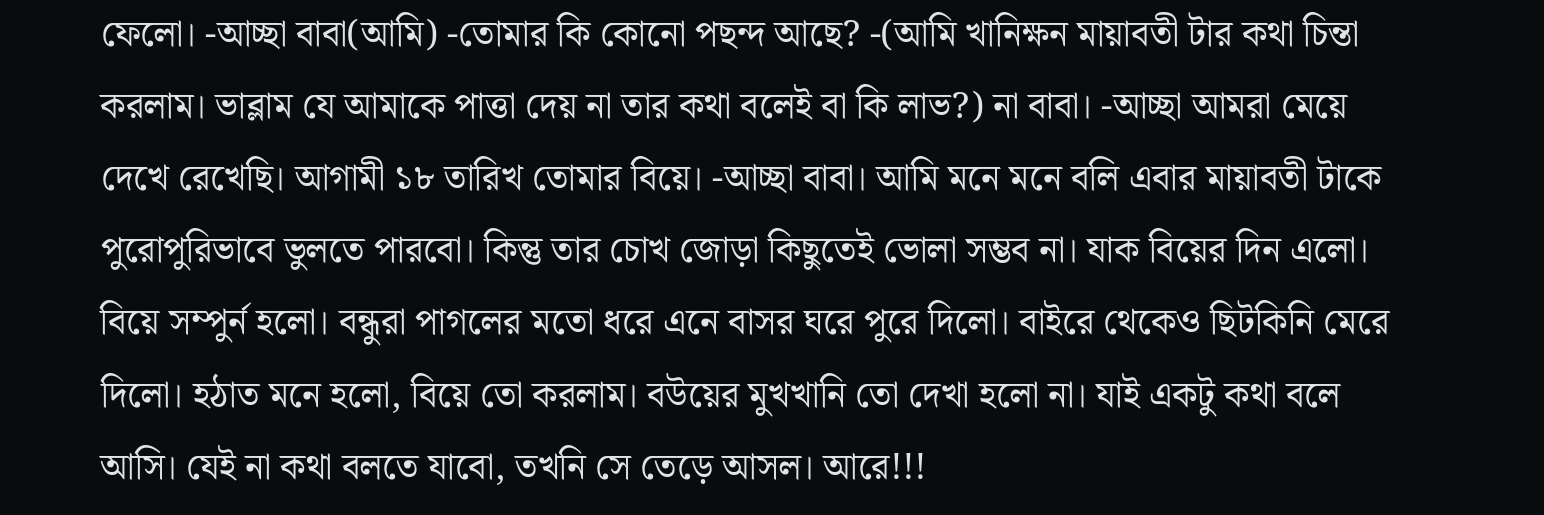ফেলো। -আচ্ছা বাবা(আমি) -তোমার কি কোনো পছন্দ আছে? -(আমি খানিক্ষন মায়াবতী টার কথা চিন্তা করলাম। ভাব্লাম যে আমাকে পাত্তা দেয় না তার কথা বলেই বা কি লাভ?) না বাবা। -আচ্ছা আমরা মেয়ে দেখে রেখেছি। আগামী ১৮ তারিখ তোমার বিয়ে। -আচ্ছা বাবা। আমি মনে মনে বলি এবার মায়াবতী টাকে পুরোপুরিভাবে ভুলতে পারবো। কিন্তু তার চোখ জোড়া কিছুতেই ভোলা সম্ভব না। যাক বিয়ের দিন এলো। বিয়ে সম্পুর্ন হলো। বন্ধুরা পাগলের মতো ধরে এনে বাসর ঘরে পুরে দিলো। বাইরে থেকেও ছিটকিনি মেরে দিলো। হঠাত মনে হলো, বিয়ে তো করলাম। বউয়ের মুখখানি তো দেখা হলো না। যাই একটু কথা বলে আসি। যেই না কথা বলতে যাবো, তখনি সে তেড়ে আসল। আরে!!!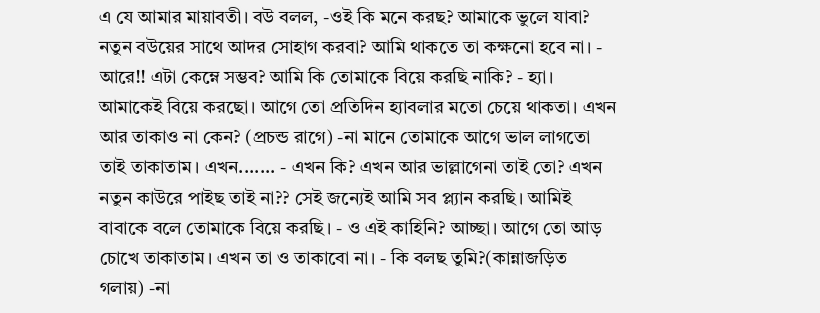এ যে আমার মায়াবতী। বউ বলল, -ওই কি মনে করছ? আমাকে ভুলে যাবা? নতুন বউয়ের সাথে আদর সোহাগ করবা? আমি থাকতে তা কক্ষনো হবে না। - আরে!! এটা কেম্নে সম্ভব? আমি কি তোমাকে বিয়ে করছি নাকি? - হ্যা। আমাকেই বিয়ে করছো। আগে তো প্রতিদিন হ্যাবলার মতো চেয়ে থাকতা। এখন আর তাকাও না কেন? (প্রচন্ড রাগে) -না মানে তোমাকে আগে ভাল লাগতো তাই তাকাতাম। এখন....... - এখন কি? এখন আর ভাল্লাগেনা তাই তো? এখন নতুন কাউরে পাইছ তাই না?? সেই জন্যেই আমি সব প্ল্যান করছি। আমিই বাবাকে বলে তোমাকে বিয়ে করছি। - ও এই কাহিনি? আচ্ছা। আগে তো আড় চোখে তাকাতাম। এখন তা ও তাকাবো না। - কি বলছ তুমি?(কান্নাজড়িত গলায়) -না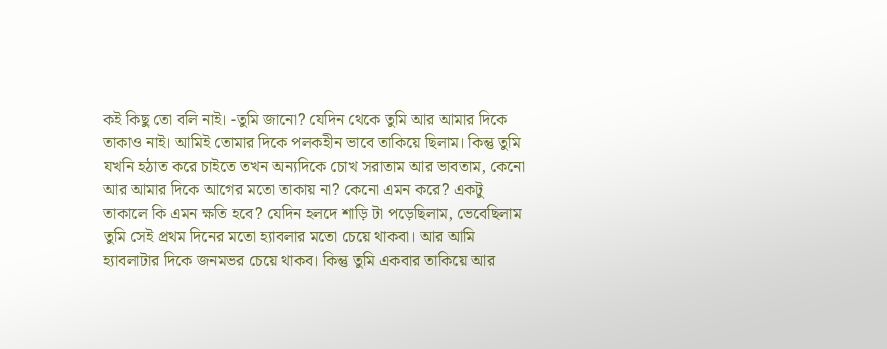কই কিছু তো বলি নাই। -তুমি জানো? যেদিন থেকে তুমি আর আমার দিকে তাকাও নাই। আমিই তোমার দিকে পলকহীন ভাবে তাকিয়ে ছিলাম। কিন্তু তুমি যখনি হঠাত করে চাইতে তখন অন্যদিকে চোখ সরাতাম আর ভাবতাম, কেনো আর আমার দিকে আগের মতো তাকায় না? কেনো এমন করে? একটু তাকালে কি এমন ক্ষতি হবে? যেদিন হলদে শাড়ি টা পড়েছিলাম, ভেবেছিলাম তুমি সেই প্রথম দিনের মতো হ্যাবলার মতো চেয়ে থাকবা। আর আমি হ্যাবলাটার দিকে জনমভর চেয়ে থাকব। কিন্তু তুমি একবার তাকিয়ে আর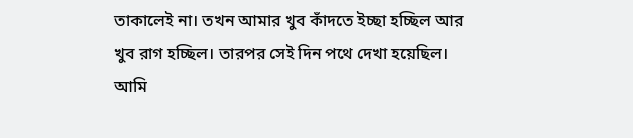তাকালেই না। তখন আমার খুব কাঁদতে ইচ্ছা হচ্ছিল আর খুব রাগ হচ্ছিল। তারপর সেই দিন পথে দেখা হয়েছিল। আমি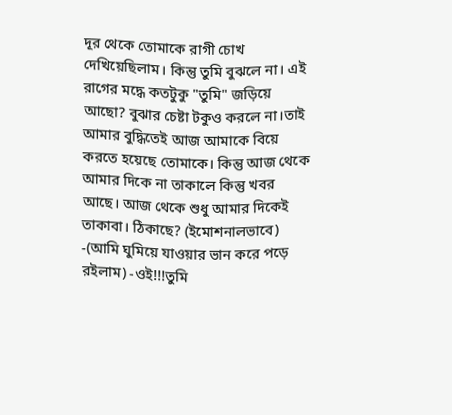দূর থেকে তোমাকে রাগী চোখ দেখিয়েছিলাম। কিন্তু তুমি বুঝলে না। এই রাগের মদ্ধে কতটুকু "তুমি" জড়িয়ে আছো? বুঝার চেষ্টা টকুও করলে না।তাই আমার বুদ্ধিতেই আজ আমাকে বিয়ে করতে হয়েছে তোমাকে। কিন্তু আজ থেকে আমার দিকে না তাকালে কিন্তু খবর আছে। আজ থেকে শুধু আমার দিকেই তাকাবা। ঠিকাছে? (ইমোশনালভাবে) -(আমি ঘুমিয়ে যাওয়ার ভান করে পড়ে রইলাম) -ওই!!!তুমি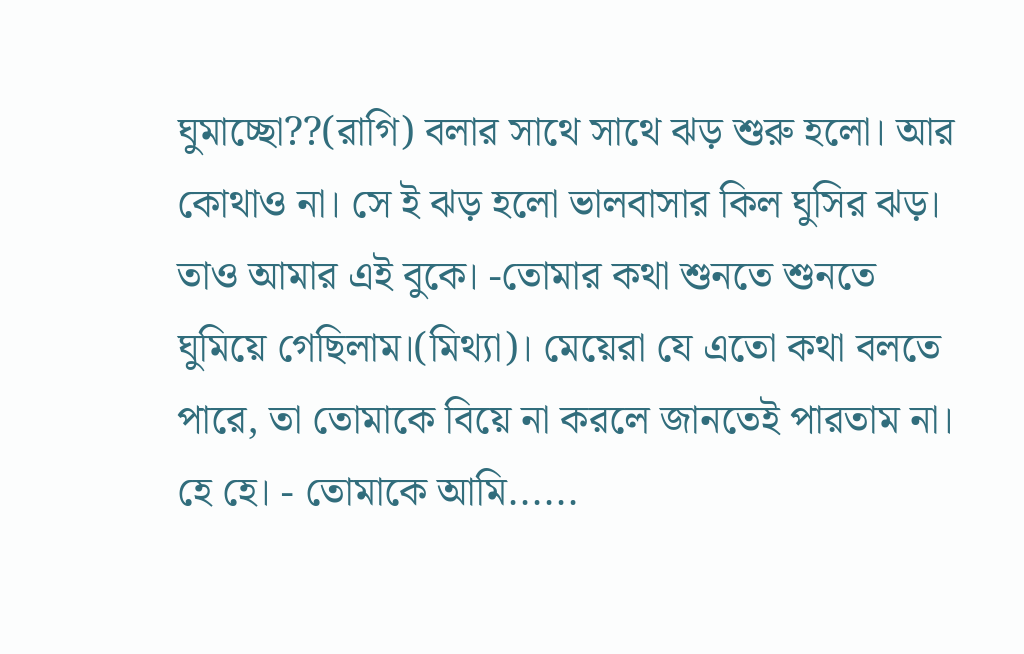ঘুমাচ্ছো??(রাগি) বলার সাথে সাথে ঝড় শুরু হলো। আর কোথাও না। সে ই ঝড় হলো ভালবাসার কিল ঘুসির ঝড়। তাও আমার এই বুকে। -তোমার কথা শুনতে শুনতে ঘুমিয়ে গেছিলাম।(মিথ্যা)। মেয়েরা যে এতো কথা বলতে পারে, তা তোমাকে বিয়ে না করলে জানতেই পারতাম না। হে হে। - তোমাকে আমি......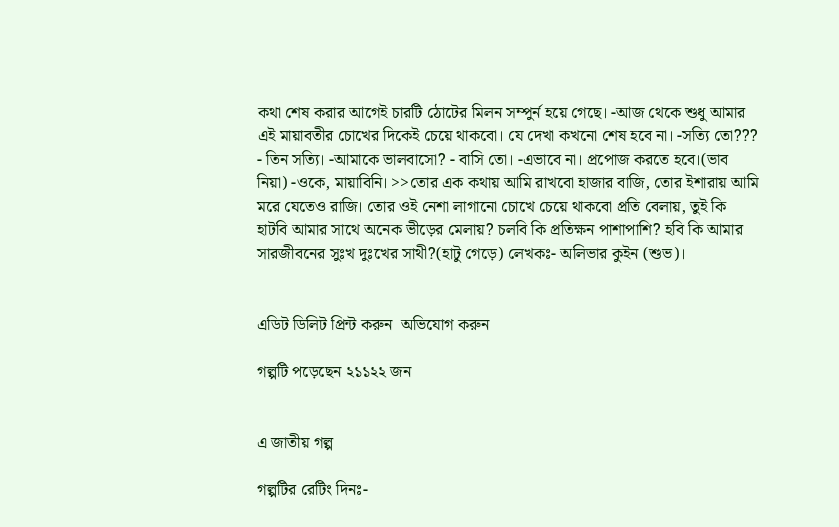কথা শেষ করার আগেই চারটি ঠোটের মিলন সম্পুর্ন হয়ে গেছে। -আজ থেকে শুধু আমার এই মায়াবতীর চোখের দিকেই চেয়ে থাকবো। যে দেখা কখনো শেষ হবে না। -সত্যি তো??? - তিন সত্যি। -আমাকে ভালবাসো? - বাসি তো। -এভাবে না। প্রপোজ করতে হবে।(ভাব নিয়া) -ওকে, মায়াবিনি। >>তোর এক কথায় আমি রাখবো হাজার বাজি, তোর ইশারায় আমি মরে যেতেও রাজি। তোর ওই নেশা লাগানো চোখে চেয়ে থাকবো প্রতি বেলায়, তুই কি হাটবি আমার সাথে অনেক ভীড়ের মেলায়? চলবি কি প্রতিক্ষন পাশাপাশি? হবি কি আমার সারজীবনের সুঃখ দুঃখের সাথী?(হাটু গেড়ে) লেখকঃ- অলিভার কুইন (শুভ)।


এডিট ডিলিট প্রিন্ট করুন  অভিযোগ করুন

গল্পটি পড়েছেন ২১১২২ জন


এ জাতীয় গল্প

গল্পটির রেটিং দিনঃ-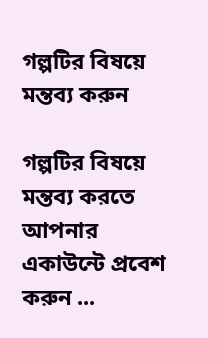গল্পটির বিষয়ে মন্তব্য করুন

গল্পটির বিষয়ে মন্তব্য করতে আপনার একাউন্টে প্রবেশ করুন ...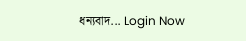ধন্যবাদ... Login Now